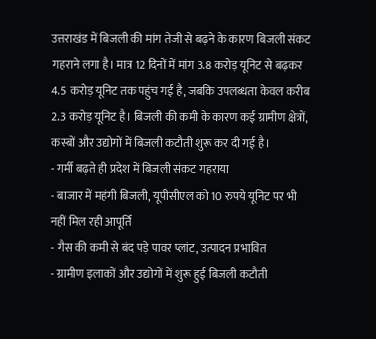उत्तराखंड में बिजली की मांग तेजी से बढ़ने के कारण बिजली संकट गहराने लगा है। मात्र 12 दिनों में मांग 3.8 करोड़ यूनिट से बढ़कर 4.5 करोड़ यूनिट तक पहुंच गई है, जबकि उपलब्धता केवल करीब 2.3 करोड़ यूनिट है। बिजली की कमी के कारण कई ग्रामीण क्षेत्रों, कस्बों और उद्योगों में बिजली कटौती शुरू कर दी गई है।
- गर्मी बढ़ते ही प्रदेश में बिजली संकट गहराया
- बाजार में महंगी बिजली, यूपीसीएल को 10 रुपये यूनिट पर भी नहीं मिल रही आपूर्ति
- गैस की कमी से बंद पड़े पावर प्लांट, उत्पादन प्रभावित
- ग्रामीण इलाकों और उद्योगों में शुरू हुई बिजली कटौती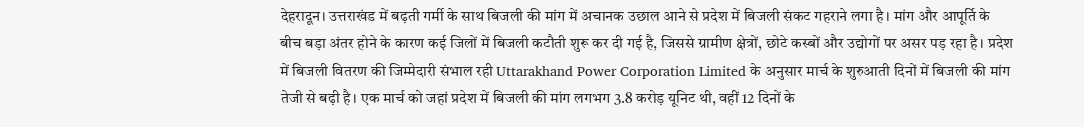देहरादून। उत्तराखंड में बढ़ती गर्मी के साथ बिजली की मांग में अचानक उछाल आने से प्रदेश में बिजली संकट गहराने लगा है। मांग और आपूर्ति के बीच बड़ा अंतर होने के कारण कई जिलों में बिजली कटौती शुरू कर दी गई है, जिससे ग्रामीण क्षेत्रों, छोटे कस्बों और उद्योगों पर असर पड़ रहा है। प्रदेश में बिजली वितरण की जिम्मेदारी संभाल रही Uttarakhand Power Corporation Limited के अनुसार मार्च के शुरुआती दिनों में बिजली की मांग तेजी से बढ़ी है। एक मार्च को जहां प्रदेश में बिजली की मांग लगभग 3.8 करोड़ यूनिट थी, वहीं 12 दिनों के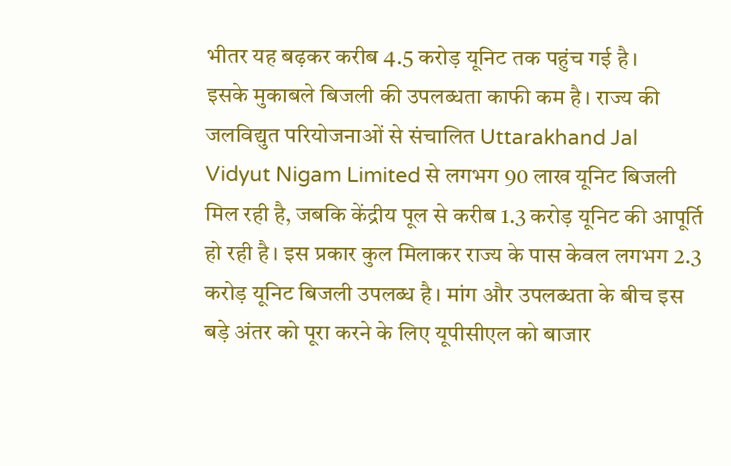भीतर यह बढ़कर करीब 4.5 करोड़ यूनिट तक पहुंच गई है।
इसके मुकाबले बिजली की उपलब्धता काफी कम है। राज्य की जलविद्युत परियोजनाओं से संचालित Uttarakhand Jal Vidyut Nigam Limited से लगभग 90 लाख यूनिट बिजली मिल रही है, जबकि केंद्रीय पूल से करीब 1.3 करोड़ यूनिट की आपूर्ति हो रही है। इस प्रकार कुल मिलाकर राज्य के पास केवल लगभग 2.3 करोड़ यूनिट बिजली उपलब्ध है। मांग और उपलब्धता के बीच इस बड़े अंतर को पूरा करने के लिए यूपीसीएल को बाजार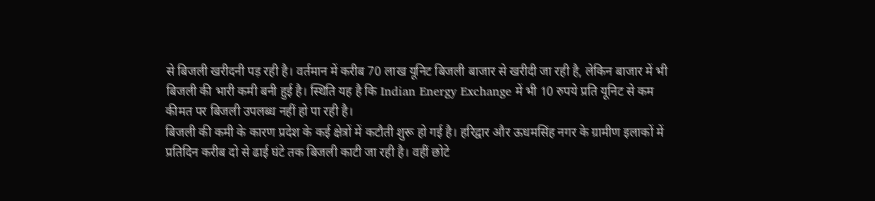से बिजली खरीदनी पड़ रही है। वर्तमान में करीब 70 लाख यूनिट बिजली बाजार से खरीदी जा रही है, लेकिन बाजार में भी बिजली की भारी कमी बनी हुई है। स्थिति यह है कि Indian Energy Exchange में भी 10 रुपये प्रति यूनिट से कम कीमत पर बिजली उपलब्ध नहीं हो पा रही है।
बिजली की कमी के कारण प्रदेश के कई क्षेत्रों में कटौती शुरू हो गई है। हरिद्वार और ऊधमसिंह नगर के ग्रामीण इलाकों में प्रतिदिन करीब दो से ढाई घंटे तक बिजली काटी जा रही है। वहीं छोटे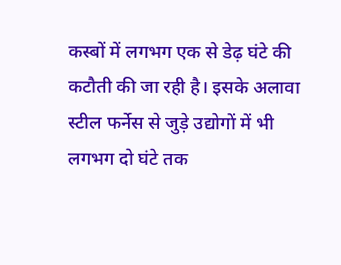कस्बों में लगभग एक से डेढ़ घंटे की कटौती की जा रही है। इसके अलावा स्टील फर्नेस से जुड़े उद्योगों में भी लगभग दो घंटे तक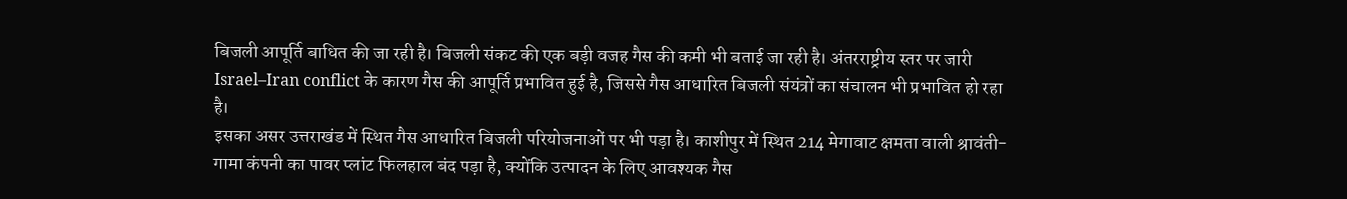बिजली आपूर्ति बाधित की जा रही है। बिजली संकट की एक बड़ी वजह गैस की कमी भी बताई जा रही है। अंतरराष्ट्रीय स्तर पर जारी Israel–Iran conflict के कारण गैस की आपूर्ति प्रभावित हुई है, जिससे गैस आधारित बिजली संयंत्रों का संचालन भी प्रभावित हो रहा है।
इसका असर उत्तराखंड में स्थित गैस आधारित बिजली परियोजनाओं पर भी पड़ा है। काशीपुर में स्थित 214 मेगावाट क्षमता वाली श्रावंती-गामा कंपनी का पावर प्लांट फिलहाल बंद पड़ा है, क्योंकि उत्पादन के लिए आवश्यक गैस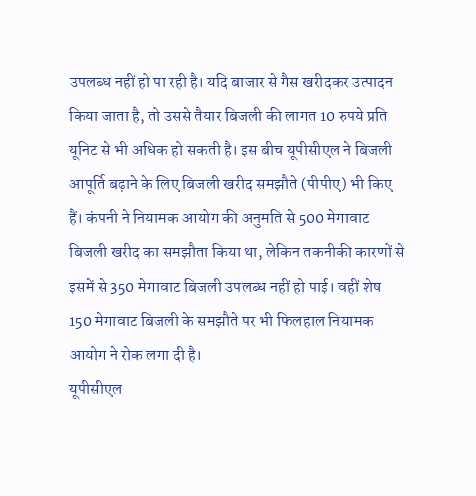उपलब्ध नहीं हो पा रही है। यदि बाजार से गैस खरीदकर उत्पादन किया जाता है, तो उससे तैयार बिजली की लागत 10 रुपये प्रति यूनिट से भी अधिक हो सकती है। इस बीच यूपीसीएल ने बिजली आपूर्ति बढ़ाने के लिए बिजली खरीद समझौते (पीपीए) भी किए हैं। कंपनी ने नियामक आयोग की अनुमति से 500 मेगावाट बिजली खरीद का समझौता किया था, लेकिन तकनीकी कारणों से इसमें से 350 मेगावाट बिजली उपलब्ध नहीं हो पाई। वहीं शेष 150 मेगावाट बिजली के समझौते पर भी फिलहाल नियामक आयोग ने रोक लगा दी है।
यूपीसीएल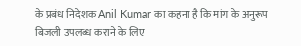के प्रबंध निदेशक Anil Kumar का कहना है कि मांग के अनुरूप बिजली उपलब्ध कराने के लिए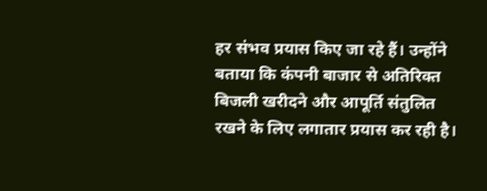हर संभव प्रयास किए जा रहे हैं। उन्होंने बताया कि कंपनी बाजार से अतिरिक्त बिजली खरीदने और आपूर्ति संतुलित रखने के लिए लगातार प्रयास कर रही है।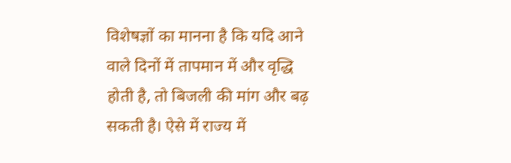विशेषज्ञों का मानना है कि यदि आने वाले दिनों में तापमान में और वृद्धि होती है, तो बिजली की मांग और बढ़ सकती है। ऐसे में राज्य में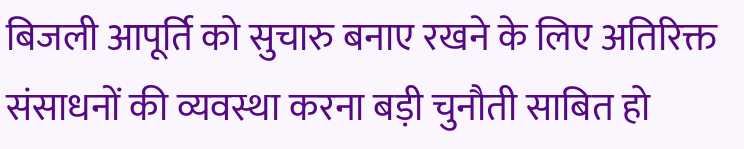बिजली आपूर्ति को सुचारु बनाए रखने के लिए अतिरिक्त संसाधनों की व्यवस्था करना बड़ी चुनौती साबित हो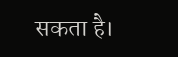सकता है।